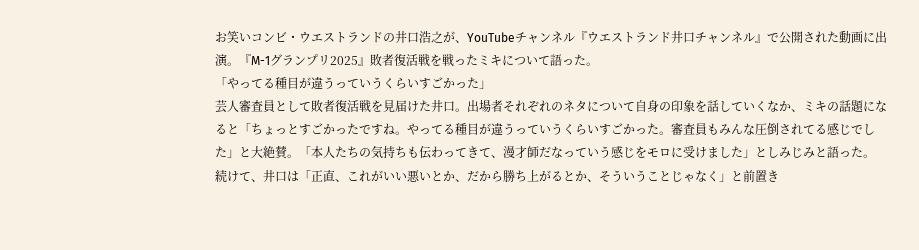お笑いコンビ・ウエストランドの井口浩之が、YouTubeチャンネル『ウエストランド井口チャンネル』で公開された動画に出演。『M-1グランプリ2025』敗者復活戦を戦ったミキについて語った。
「やってる種目が違うっていうくらいすごかった」
芸人審査員として敗者復活戦を見届けた井口。出場者それぞれのネタについて自身の印象を話していくなか、ミキの話題になると「ちょっとすごかったですね。やってる種目が違うっていうくらいすごかった。審査員もみんな圧倒されてる感じでした」と大絶賛。「本人たちの気持ちも伝わってきて、漫才師だなっていう感じをモロに受けました」としみじみと語った。
続けて、井口は「正直、これがいい悪いとか、だから勝ち上がるとか、そういうことじゃなく」と前置き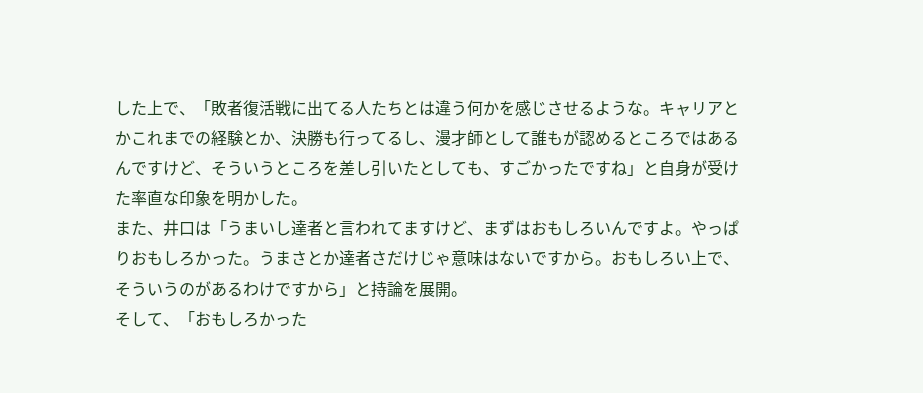した上で、「敗者復活戦に出てる人たちとは違う何かを感じさせるような。キャリアとかこれまでの経験とか、決勝も行ってるし、漫才師として誰もが認めるところではあるんですけど、そういうところを差し引いたとしても、すごかったですね」と自身が受けた率直な印象を明かした。
また、井口は「うまいし達者と言われてますけど、まずはおもしろいんですよ。やっぱりおもしろかった。うまさとか達者さだけじゃ意味はないですから。おもしろい上で、そういうのがあるわけですから」と持論を展開。
そして、「おもしろかった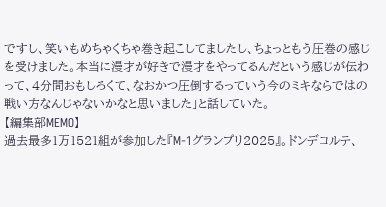ですし、笑いもめちゃくちゃ巻き起こしてましたし、ちょっともう圧巻の感じを受けました。本当に漫才が好きで漫才をやってるんだという感じが伝わって、4分間おもしろくて、なおかつ圧倒するっていう今のミキならではの戦い方なんじゃないかなと思いました」と話していた。
【編集部MEMO】
過去最多1万1521組が参加した『M-1グランプリ2025』。ドンデコルテ、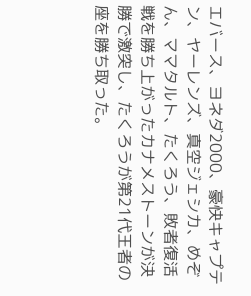エバース、ヨネダ2000、豪快キャプテン、ヤーレンズ、真空ジェシカ、めぞん、ママタルト、たくろう、敗者復活戦を勝ち上がったカナメストーンが決勝で激突し、たくろうが第21代王者の座を勝ち取った。